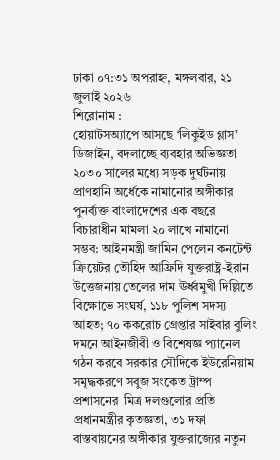ঢাকা ০৭:৩১ অপরাহ্ন, মঙ্গলবার, ২১ জুলাই ২০২৬
শিরোনাম :
হোয়াটসঅ্যাপে আসছে ‘লিকুইড গ্লাস’ ডিজাইন, বদলাচ্ছে ব্যবহার অভিজ্ঞতা ২০৩০ সালের মধ্যে সড়ক দুর্ঘটনায় প্রাণহানি অর্ধেকে নামানোর অঙ্গীকার পুনর্ব্যক্ত বাংলাদেশের এক বছরে বিচারাধীন মামলা ২০ লাখে নামানো সম্ভব: আইনমন্ত্রী জামিন পেলেন কনটেন্ট ক্রিয়েটর তৌহিদ আফ্রিদি যুক্তরাষ্ট্র-ইরান উত্তেজনায় তেলের দাম ঊর্ধ্বমুখী দিল্লিতে বিক্ষোভে সংঘর্ষ, ১১৮ পুলিশ সদস্য আহত; ৭০ ককরোচ গ্রেপ্তার সাইবার বুলিং দমনে আইনজীবী ও বিশেষজ্ঞ প্যানেল গঠন করবে সরকার সৌদিকে ইউরেনিয়াম সমৃদ্ধকরণে সবুজ সংকেত ট্রাম্প প্রশাসনের  মিত্র দলগুলোর প্রতি প্রধানমন্ত্রীর কৃতজ্ঞতা, ৩১ দফা বাস্তবায়নের অঙ্গীকার যুক্তরাজ্যের নতুন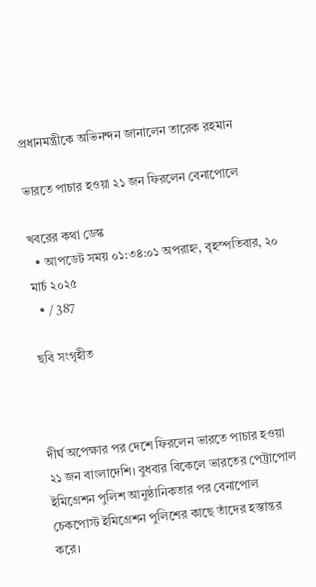প্রধানমন্ত্রীকে অভিনন্দন জানালেন তারেক রহমান

ভারতে পাচার হওয়া ২১ জন ফিরলেন বেনাপোলে

খবরের কথা ডেস্ক
  • আপডেট সময় ০১:৩৪:০১ অপরাহ্ন, বৃহস্পতিবার, ২০ মার্চ ২০২৫
  • / 387

ছবি সংগৃহীত



দীর্ঘ অপেক্ষার পর দেশে ফিরলেন ভারতে পাচার হওয়া ২১ জন বাংলাদেশি। বুধবার বিকেলে ভারতের পেট্রাপোল ইমিগ্রেশন পুলিশ আনুষ্ঠানিকতার পর বেনাপোল চেকপোস্ট ইমিগ্রেশন পুলিশের কাছে তাঁদের হস্তান্তর করে।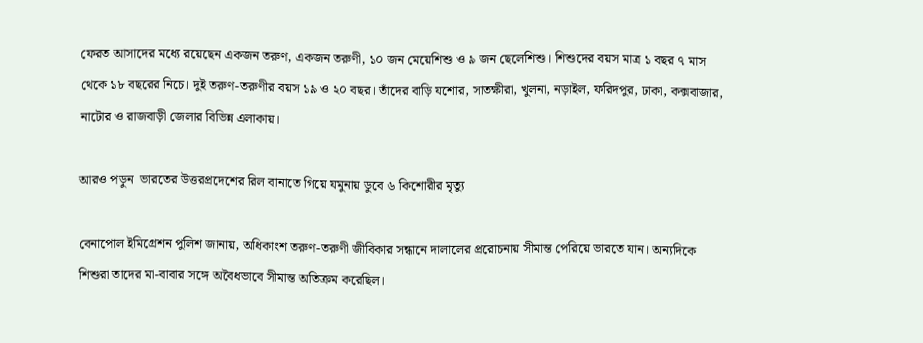ফেরত আসাদের মধ্যে রয়েছেন একজন তরুণ, একজন তরুণী, ১০ জন মেয়েশিশু ও ৯ জন ছেলেশিশু। শিশুদের বয়স মাত্র ১ বছর ৭ মাস থেকে ১৮ বছরের নিচে। দুই তরুণ-তরুণীর বয়স ১৯ ও ২০ বছর। তাঁদের বাড়ি যশোর, সাতক্ষীরা, খুলনা, নড়াইল, ফরিদপুর, ঢাকা, কক্সবাজার, নাটোর ও রাজবাড়ী জেলার বিভিন্ন এলাকায়।

আরও পড়ুন  ভারতের উত্তরপ্রদেশের রিল বানাতে গিয়ে যমুনায় ডুবে ৬ কিশোরীর মৃত্যু

বেনাপোল ইমিগ্রেশন পুলিশ জানায়, অধিকাংশ তরুণ-তরুণী জীবিকার সন্ধানে দালালের প্ররোচনায় সীমান্ত পেরিয়ে ভারতে যান। অন্যদিকে শিশুরা তাদের মা-বাবার সঙ্গে অবৈধভাবে সীমান্ত অতিক্রম করেছিল।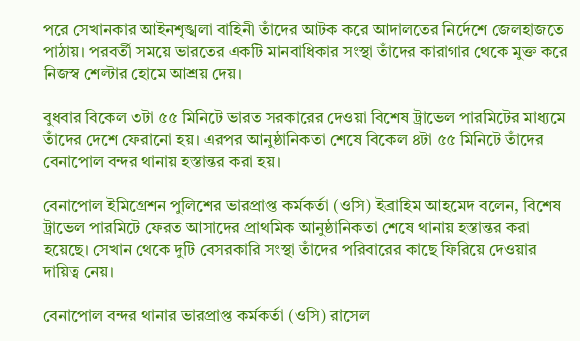পরে সেখানকার আইনশৃঙ্খলা বাহিনী তাঁদের আটক করে আদালতের নির্দেশে জেলহাজতে পাঠায়। পরবর্তী সময়ে ভারতের একটি মানবাধিকার সংস্থা তাঁদের কারাগার থেকে মুক্ত করে নিজস্ব শেল্টার হোমে আশ্রয় দেয়।

বুধবার বিকেল ৩টা ৫৫ মিনিটে ভারত সরকারের দেওয়া বিশেষ ট্রাভেল পারমিটের মাধ্যমে তাঁদের দেশে ফেরানো হয়। এরপর আনুষ্ঠানিকতা শেষে বিকেল ৪টা ৫৫ মিনিটে তাঁদের বেনাপোল বন্দর থানায় হস্তান্তর করা হয়।

বেনাপোল ইমিগ্রেশন পুলিশের ভারপ্রাপ্ত কর্মকর্তা (ওসি) ইব্রাহিম আহমেদ বলেন, বিশেষ ট্রাভেল পারমিটে ফেরত আসাদের প্রাথমিক আনুষ্ঠানিকতা শেষে থানায় হস্তান্তর করা হয়েছে। সেখান থেকে দুটি বেসরকারি সংস্থা তাঁদের পরিবারের কাছে ফিরিয়ে দেওয়ার দায়িত্ব নেয়।

বেনাপোল বন্দর থানার ভারপ্রাপ্ত কর্মকর্তা (ওসি) রাসেল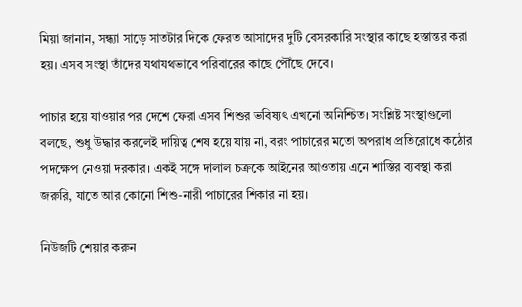মিয়া জানান, সন্ধ্যা সাড়ে সাতটার দিকে ফেরত আসাদের দুটি বেসরকারি সংস্থার কাছে হস্তান্তর করা হয়। এসব সংস্থা তাঁদের যথাযথভাবে পরিবারের কাছে পৌঁছে দেবে।

পাচার হয়ে যাওয়ার পর দেশে ফেরা এসব শিশুর ভবিষ্যৎ এখনো অনিশ্চিত। সংশ্লিষ্ট সংস্থাগুলো বলছে, শুধু উদ্ধার করলেই দায়িত্ব শেষ হয়ে যায় না, বরং পাচারের মতো অপরাধ প্রতিরোধে কঠোর পদক্ষেপ নেওয়া দরকার। একই সঙ্গে দালাল চক্রকে আইনের আওতায় এনে শাস্তির ব্যবস্থা করা জরুরি, যাতে আর কোনো শিশু-নারী পাচারের শিকার না হয়।

নিউজটি শেয়ার করুন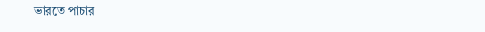ভারতে পাচার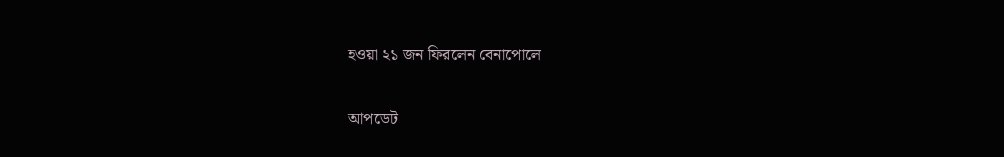হওয়া ২১ জন ফিরলেন বেনাপোলে

আপডেট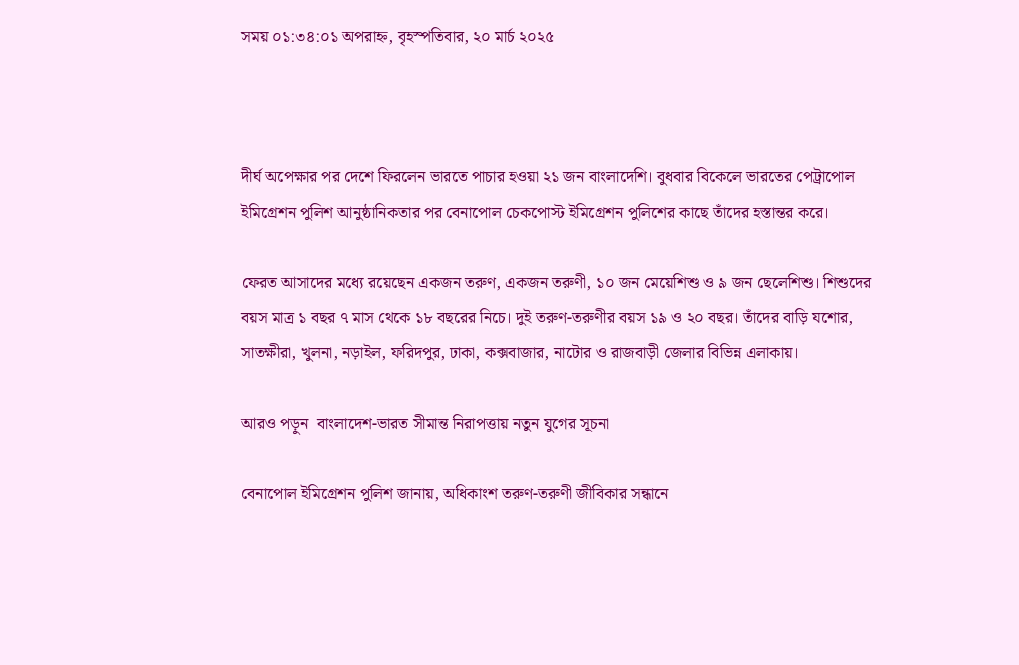সময় ০১:৩৪:০১ অপরাহ্ন, বৃহস্পতিবার, ২০ মার্চ ২০২৫



দীর্ঘ অপেক্ষার পর দেশে ফিরলেন ভারতে পাচার হওয়া ২১ জন বাংলাদেশি। বুধবার বিকেলে ভারতের পেট্রাপোল ইমিগ্রেশন পুলিশ আনুষ্ঠানিকতার পর বেনাপোল চেকপোস্ট ইমিগ্রেশন পুলিশের কাছে তাঁদের হস্তান্তর করে।

ফেরত আসাদের মধ্যে রয়েছেন একজন তরুণ, একজন তরুণী, ১০ জন মেয়েশিশু ও ৯ জন ছেলেশিশু। শিশুদের বয়স মাত্র ১ বছর ৭ মাস থেকে ১৮ বছরের নিচে। দুই তরুণ-তরুণীর বয়স ১৯ ও ২০ বছর। তাঁদের বাড়ি যশোর, সাতক্ষীরা, খুলনা, নড়াইল, ফরিদপুর, ঢাকা, কক্সবাজার, নাটোর ও রাজবাড়ী জেলার বিভিন্ন এলাকায়।

আরও পড়ুন  বাংলাদেশ-ভারত সীমান্ত নিরাপত্তায় নতুন যুগের সূচনা

বেনাপোল ইমিগ্রেশন পুলিশ জানায়, অধিকাংশ তরুণ-তরুণী জীবিকার সন্ধানে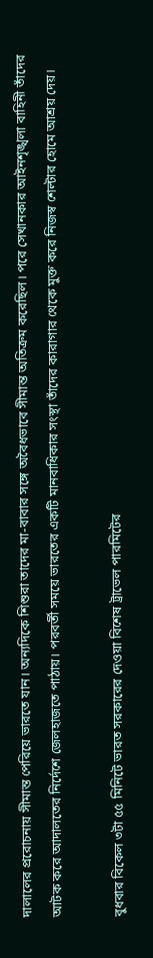দালালের প্ররোচনায় সীমান্ত পেরিয়ে ভারতে যান। অন্যদিকে শিশুরা তাদের মা-বাবার সঙ্গে অবৈধভাবে সীমান্ত অতিক্রম করেছিল। পরে সেখানকার আইনশৃঙ্খলা বাহিনী তাঁদের আটক করে আদালতের নির্দেশে জেলহাজতে পাঠায়। পরবর্তী সময়ে ভারতের একটি মানবাধিকার সংস্থা তাঁদের কারাগার থেকে মুক্ত করে নিজস্ব শেল্টার হোমে আশ্রয় দেয়।

বুধবার বিকেল ৩টা ৫৫ মিনিটে ভারত সরকারের দেওয়া বিশেষ ট্রাভেল পারমিটের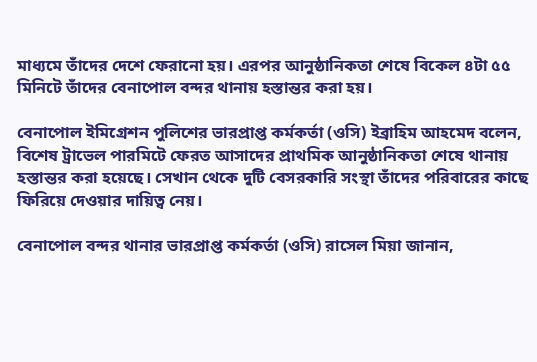মাধ্যমে তাঁদের দেশে ফেরানো হয়। এরপর আনুষ্ঠানিকতা শেষে বিকেল ৪টা ৫৫ মিনিটে তাঁদের বেনাপোল বন্দর থানায় হস্তান্তর করা হয়।

বেনাপোল ইমিগ্রেশন পুলিশের ভারপ্রাপ্ত কর্মকর্তা (ওসি) ইব্রাহিম আহমেদ বলেন, বিশেষ ট্রাভেল পারমিটে ফেরত আসাদের প্রাথমিক আনুষ্ঠানিকতা শেষে থানায় হস্তান্তর করা হয়েছে। সেখান থেকে দুটি বেসরকারি সংস্থা তাঁদের পরিবারের কাছে ফিরিয়ে দেওয়ার দায়িত্ব নেয়।

বেনাপোল বন্দর থানার ভারপ্রাপ্ত কর্মকর্তা (ওসি) রাসেল মিয়া জানান,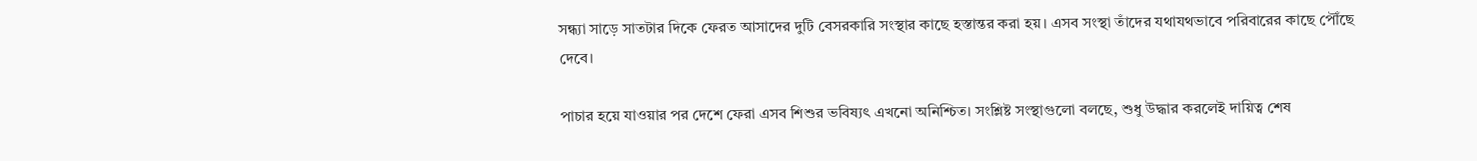সন্ধ্যা সাড়ে সাতটার দিকে ফেরত আসাদের দুটি বেসরকারি সংস্থার কাছে হস্তান্তর করা হয়। এসব সংস্থা তাঁদের যথাযথভাবে পরিবারের কাছে পৌঁছে দেবে।

পাচার হয়ে যাওয়ার পর দেশে ফেরা এসব শিশুর ভবিষ্যৎ এখনো অনিশ্চিত। সংশ্লিষ্ট সংস্থাগুলো বলছে, শুধু উদ্ধার করলেই দায়িত্ব শেষ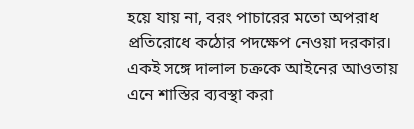হয়ে যায় না, বরং পাচারের মতো অপরাধ প্রতিরোধে কঠোর পদক্ষেপ নেওয়া দরকার। একই সঙ্গে দালাল চক্রকে আইনের আওতায় এনে শাস্তির ব্যবস্থা করা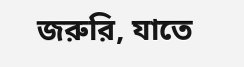জরুরি, যাতে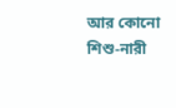আর কোনো শিশু-নারী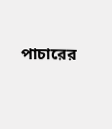পাচারের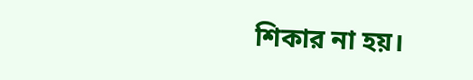শিকার না হয়।